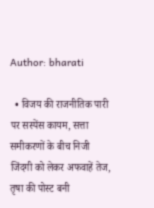Author: bharati

  • विजय की राजनीतिक पारी पर सस्पेंस कायम, सत्ता समीकरणों के बीच निजी जिंदगी को लेकर अफवाहें तेज, तृषा की पोस्ट बनी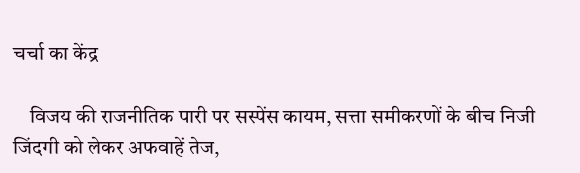चर्चा का केंद्र

    विजय की राजनीतिक पारी पर सस्पेंस कायम, सत्ता समीकरणों के बीच निजी जिंदगी को लेकर अफवाहें तेज,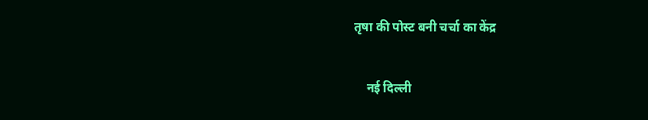तृषा की पोस्ट बनी चर्चा का केंद्र


    नई दिल्ली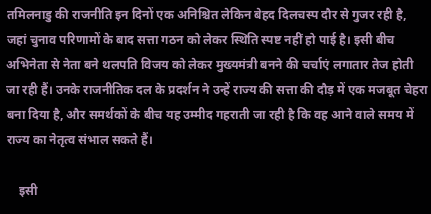तमिलनाडु की राजनीति इन दिनों एक अनिश्चित लेकिन बेहद दिलचस्प दौर से गुजर रही है, जहां चुनाव परिणामों के बाद सत्ता गठन को लेकर स्थिति स्पष्ट नहीं हो पाई है। इसी बीच अभिनेता से नेता बने थलपति विजय को लेकर मुख्यमंत्री बनने की चर्चाएं लगातार तेज होती जा रही हैं। उनके राजनीतिक दल के प्रदर्शन ने उन्हें राज्य की सत्ता की दौड़ में एक मजबूत चेहरा बना दिया है, और समर्थकों के बीच यह उम्मीद गहराती जा रही है कि वह आने वाले समय में राज्य का नेतृत्व संभाल सकते हैं।

    इसी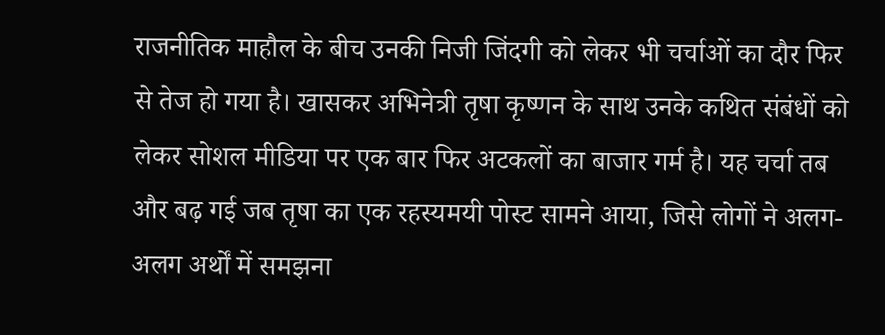राजनीतिक माहौल के बीच उनकी निजी जिंदगी को लेकर भी चर्चाओं का दौर फिर से तेज हो गया है। खासकर अभिनेत्री तृषा कृष्णन के साथ उनके कथित संबंधों को लेकर सोशल मीडिया पर एक बार फिर अटकलों का बाजार गर्म है। यह चर्चा तब और बढ़ गई जब तृषा का एक रहस्यमयी पोस्ट सामने आया, जिसे लोगों ने अलग-अलग अर्थों में समझना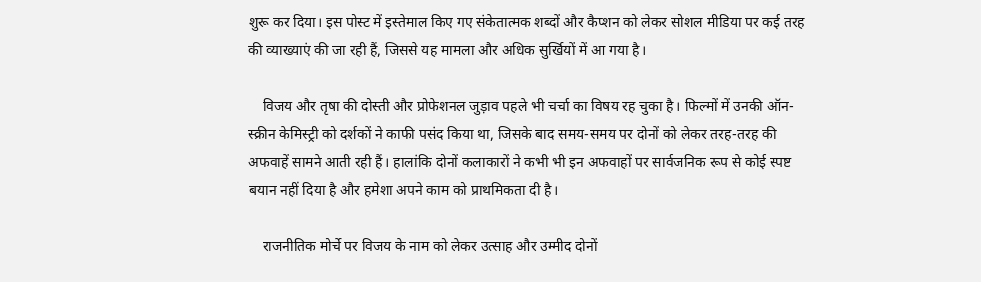शुरू कर दिया। इस पोस्ट में इस्तेमाल किए गए संकेतात्मक शब्दों और कैप्शन को लेकर सोशल मीडिया पर कई तरह की व्याख्याएं की जा रही हैं, जिससे यह मामला और अधिक सुर्खियों में आ गया है।

    विजय और तृषा की दोस्ती और प्रोफेशनल जुड़ाव पहले भी चर्चा का विषय रह चुका है। फिल्मों में उनकी ऑन-स्क्रीन केमिस्ट्री को दर्शकों ने काफी पसंद किया था, जिसके बाद समय-समय पर दोनों को लेकर तरह-तरह की अफवाहें सामने आती रही हैं। हालांकि दोनों कलाकारों ने कभी भी इन अफवाहों पर सार्वजनिक रूप से कोई स्पष्ट बयान नहीं दिया है और हमेशा अपने काम को प्राथमिकता दी है।

    राजनीतिक मोर्चे पर विजय के नाम को लेकर उत्साह और उम्मीद दोनों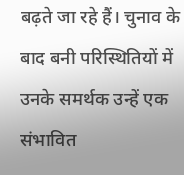बढ़ते जा रहे हैं। चुनाव के बाद बनी परिस्थितियों में उनके समर्थक उन्हें एक संभावित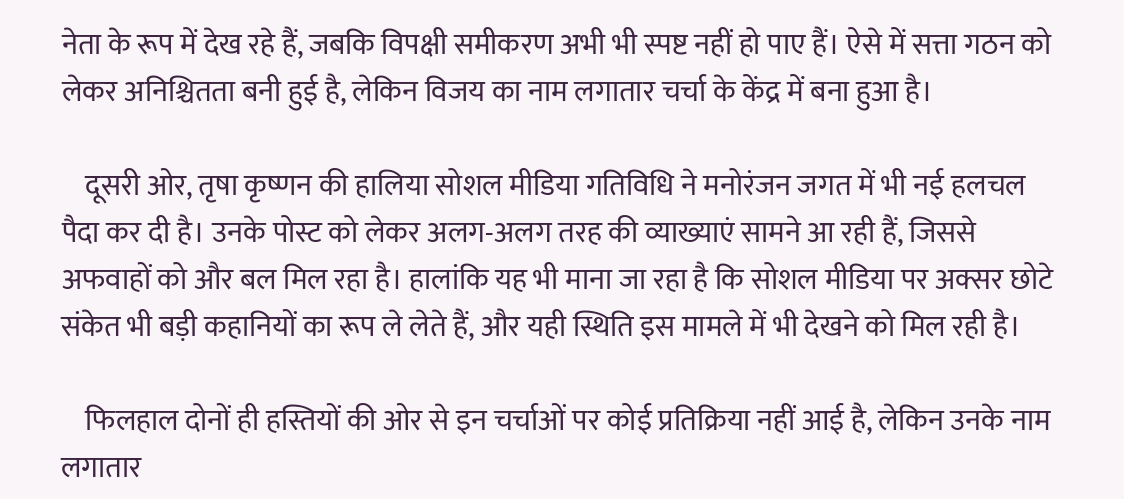नेता के रूप में देख रहे हैं, जबकि विपक्षी समीकरण अभी भी स्पष्ट नहीं हो पाए हैं। ऐसे में सत्ता गठन को लेकर अनिश्चितता बनी हुई है, लेकिन विजय का नाम लगातार चर्चा के केंद्र में बना हुआ है।

    दूसरी ओर, तृषा कृष्णन की हालिया सोशल मीडिया गतिविधि ने मनोरंजन जगत में भी नई हलचल पैदा कर दी है। उनके पोस्ट को लेकर अलग-अलग तरह की व्याख्याएं सामने आ रही हैं, जिससे अफवाहों को और बल मिल रहा है। हालांकि यह भी माना जा रहा है कि सोशल मीडिया पर अक्सर छोटे संकेत भी बड़ी कहानियों का रूप ले लेते हैं, और यही स्थिति इस मामले में भी देखने को मिल रही है।

    फिलहाल दोनों ही हस्तियों की ओर से इन चर्चाओं पर कोई प्रतिक्रिया नहीं आई है, लेकिन उनके नाम लगातार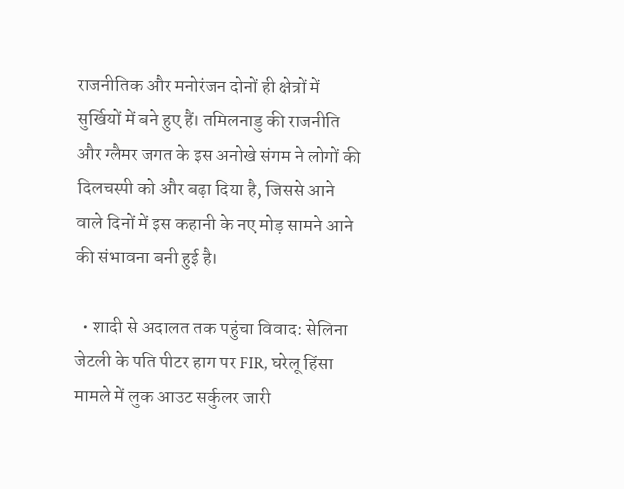राजनीतिक और मनोरंजन दोनों ही क्षेत्रों में सुर्खियों में बने हुए हैं। तमिलनाडु की राजनीति और ग्लैमर जगत के इस अनोखे संगम ने लोगों की दिलचस्पी को और बढ़ा दिया है, जिससे आने वाले दिनों में इस कहानी के नए मोड़ सामने आने की संभावना बनी हुई है।

  • शादी से अदालत तक पहुंचा विवाद: सेलिना जेटली के पति पीटर हाग पर FIR, घरेलू हिंसा मामले में लुक आउट सर्कुलर जारी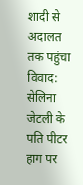शादी से अदालत तक पहुंचा विवाद: सेलिना जेटली के पति पीटर हाग पर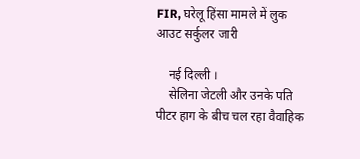FIR, घरेलू हिंसा मामले में लुक आउट सर्कुलर जारी

    नई दिल्ली ।
    सेलिना जेटली और उनके पति पीटर हाग के बीच चल रहा वैवाहिक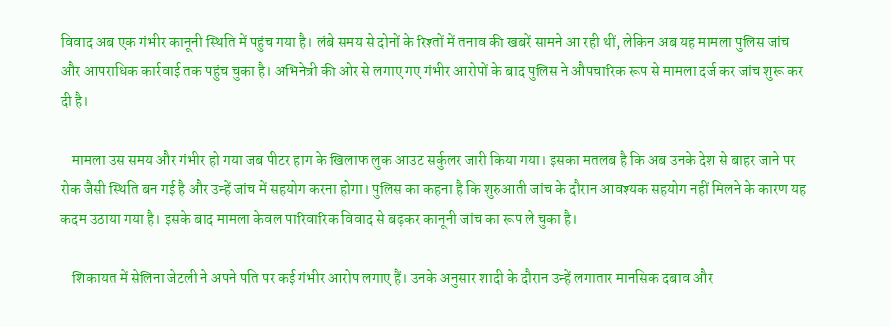विवाद अब एक गंभीर कानूनी स्थिति में पहुंच गया है। लंबे समय से दोनों के रिश्तों में तनाव की खबरें सामने आ रही थीं, लेकिन अब यह मामला पुलिस जांच और आपराधिक कार्रवाई तक पहुंच चुका है। अभिनेत्री की ओर से लगाए गए गंभीर आरोपों के बाद पुलिस ने औपचारिक रूप से मामला दर्ज कर जांच शुरू कर दी है।

    मामला उस समय और गंभीर हो गया जब पीटर हाग के खिलाफ लुक आउट सर्कुलर जारी किया गया। इसका मतलब है कि अब उनके देश से बाहर जाने पर रोक जैसी स्थिति बन गई है और उन्हें जांच में सहयोग करना होगा। पुलिस का कहना है कि शुरुआती जांच के दौरान आवश्यक सहयोग नहीं मिलने के कारण यह कदम उठाया गया है। इसके बाद मामला केवल पारिवारिक विवाद से बढ़कर कानूनी जांच का रूप ले चुका है।

    शिकायत में सेलिना जेटली ने अपने पति पर कई गंभीर आरोप लगाए हैं। उनके अनुसार शादी के दौरान उन्हें लगातार मानसिक दबाव और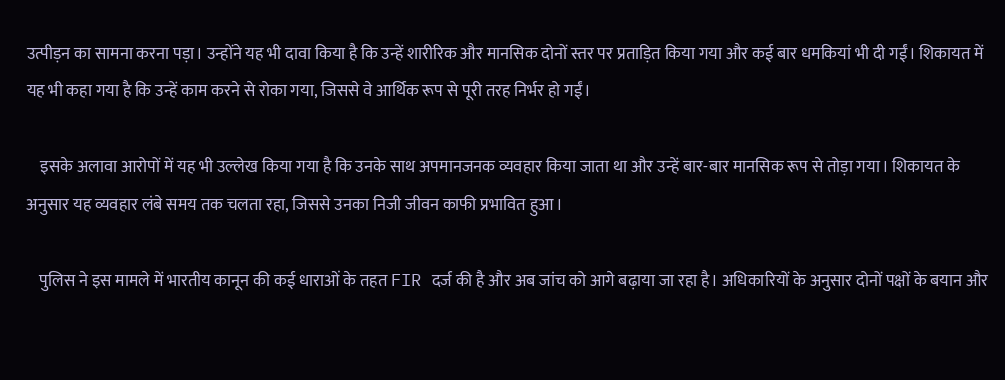उत्पीड़न का सामना करना पड़ा। उन्होंने यह भी दावा किया है कि उन्हें शारीरिक और मानसिक दोनों स्तर पर प्रताड़ित किया गया और कई बार धमकियां भी दी गईं। शिकायत में यह भी कहा गया है कि उन्हें काम करने से रोका गया, जिससे वे आर्थिक रूप से पूरी तरह निर्भर हो गईं।

    इसके अलावा आरोपों में यह भी उल्लेख किया गया है कि उनके साथ अपमानजनक व्यवहार किया जाता था और उन्हें बार-बार मानसिक रूप से तोड़ा गया। शिकायत के अनुसार यह व्यवहार लंबे समय तक चलता रहा, जिससे उनका निजी जीवन काफी प्रभावित हुआ।

    पुलिस ने इस मामले में भारतीय कानून की कई धाराओं के तहत FIR दर्ज की है और अब जांच को आगे बढ़ाया जा रहा है। अधिकारियों के अनुसार दोनों पक्षों के बयान और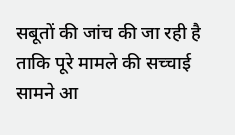सबूतों की जांच की जा रही है ताकि पूरे मामले की सच्चाई सामने आ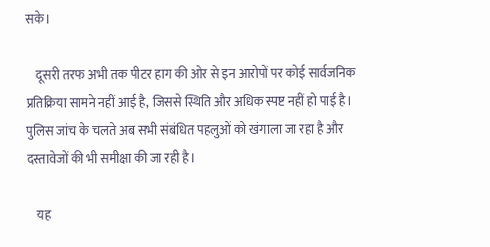सके।

    दूसरी तरफ अभी तक पीटर हाग की ओर से इन आरोपों पर कोई सार्वजनिक प्रतिक्रिया सामने नहीं आई है, जिससे स्थिति और अधिक स्पष्ट नहीं हो पाई है। पुलिस जांच के चलते अब सभी संबंधित पहलुओं को खंगाला जा रहा है और दस्तावेजों की भी समीक्षा की जा रही है।

    यह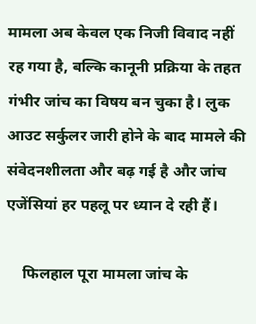मामला अब केवल एक निजी विवाद नहीं रह गया है, बल्कि कानूनी प्रक्रिया के तहत गंभीर जांच का विषय बन चुका है। लुक आउट सर्कुलर जारी होने के बाद मामले की संवेदनशीलता और बढ़ गई है और जांच एजेंसियां हर पहलू पर ध्यान दे रही हैं।

    फिलहाल पूरा मामला जांच के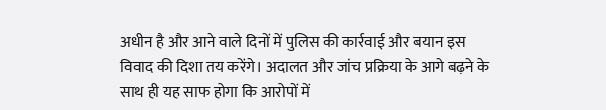अधीन है और आने वाले दिनों में पुलिस की कार्रवाई और बयान इस विवाद की दिशा तय करेंगे। अदालत और जांच प्रक्रिया के आगे बढ़ने के साथ ही यह साफ होगा कि आरोपों में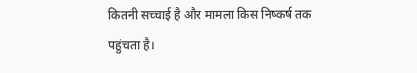कितनी सच्चाई है और मामला किस निष्कर्ष तक पहुंचता है।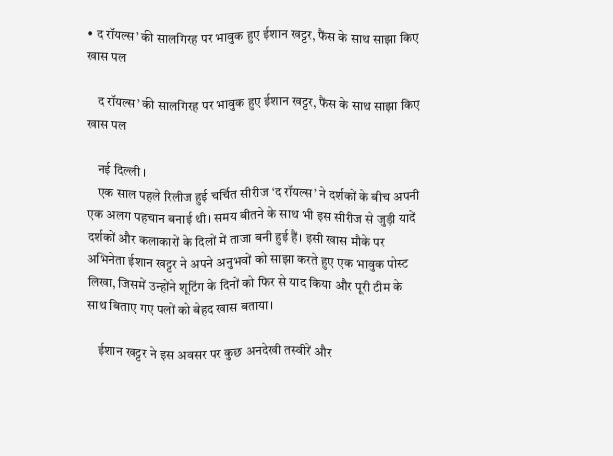• द रॉयल्स’ की सालगिरह पर भावुक हुए ईशान खट्टर, फैंस के साथ साझा किए खास पल

    द रॉयल्स’ की सालगिरह पर भावुक हुए ईशान खट्टर, फैंस के साथ साझा किए खास पल

    नई दिल्ली ।
    एक साल पहले रिलीज हुई चर्चित सीरीज ‘द रॉयल्स’ ने दर्शकों के बीच अपनी एक अलग पहचान बनाई थी। समय बीतने के साथ भी इस सीरीज से जुड़ी यादें दर्शकों और कलाकारों के दिलों में ताजा बनी हुई हैं। इसी खास मौके पर अभिनेता ईशान खट्टर ने अपने अनुभवों को साझा करते हुए एक भावुक पोस्ट लिखा, जिसमें उन्होंने शूटिंग के दिनों को फिर से याद किया और पूरी टीम के साथ बिताए गए पलों को बेहद खास बताया।

    ईशान खट्टर ने इस अवसर पर कुछ अनदेखी तस्वीरें और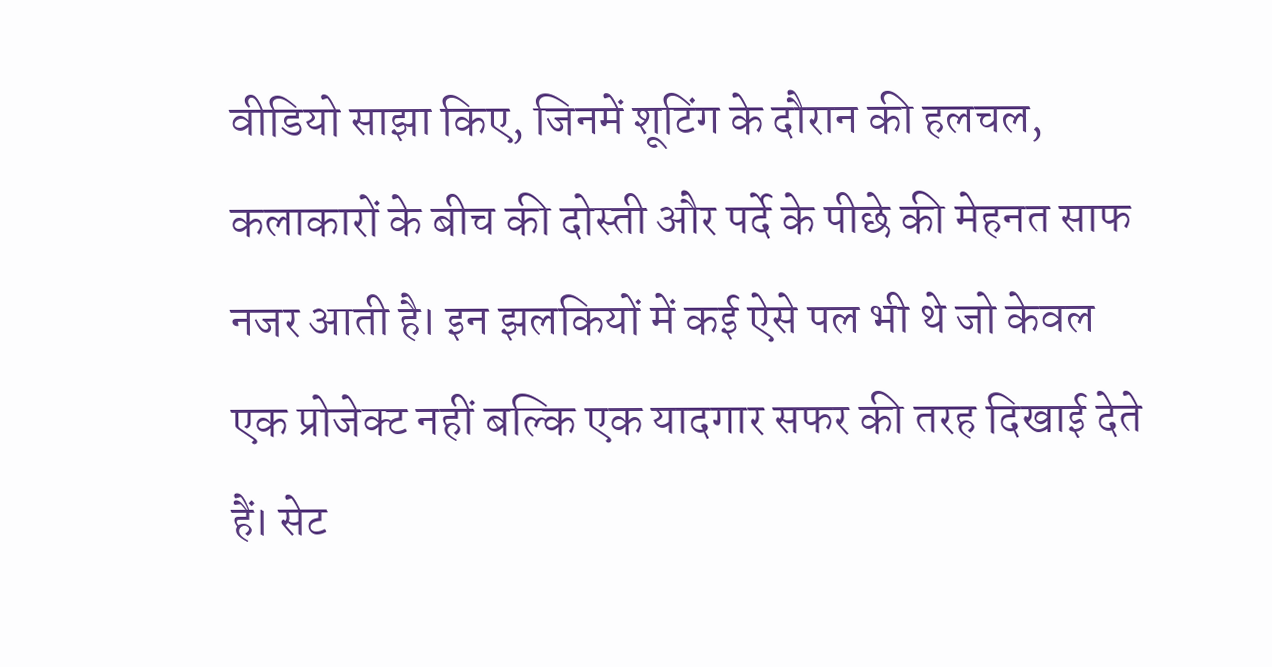वीडियो साझा किए, जिनमें शूटिंग के दौरान की हलचल, कलाकारों के बीच की दोस्ती और पर्दे के पीछे की मेहनत साफ नजर आती है। इन झलकियों में कई ऐसे पल भी थे जो केवल एक प्रोजेक्ट नहीं बल्कि एक यादगार सफर की तरह दिखाई देते हैं। सेट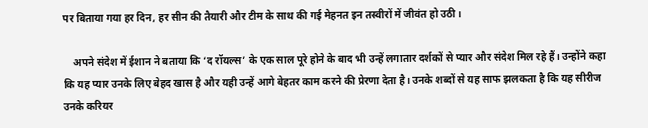पर बिताया गया हर दिन, हर सीन की तैयारी और टीम के साथ की गई मेहनत इन तस्वीरों में जीवंत हो उठी।

    अपने संदेश में ईशान ने बताया कि ‘द रॉयल्स’ के एक साल पूरे होने के बाद भी उन्हें लगातार दर्शकों से प्यार और संदेश मिल रहे हैं। उन्होंने कहा कि यह प्यार उनके लिए बेहद खास है और यही उन्हें आगे बेहतर काम करने की प्रेरणा देता है। उनके शब्दों से यह साफ झलकता है कि यह सीरीज उनके करियर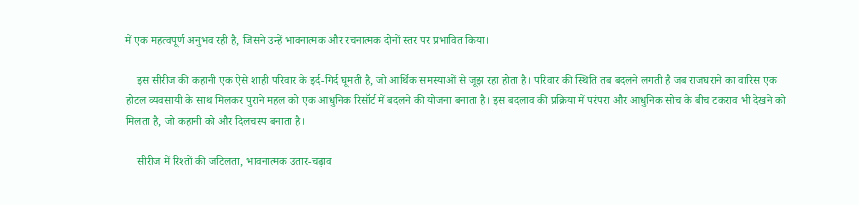में एक महत्वपूर्ण अनुभव रही है, जिसने उन्हें भावनात्मक और रचनात्मक दोनों स्तर पर प्रभावित किया।

    इस सीरीज की कहानी एक ऐसे शाही परिवार के इर्द-गिर्द घूमती है, जो आर्थिक समस्याओं से जूझ रहा होता है। परिवार की स्थिति तब बदलने लगती है जब राजघराने का वारिस एक होटल व्यवसायी के साथ मिलकर पुराने महल को एक आधुनिक रिसॉर्ट में बदलने की योजना बनाता है। इस बदलाव की प्रक्रिया में परंपरा और आधुनिक सोच के बीच टकराव भी देखने को मिलता है, जो कहानी को और दिलचस्प बनाता है।

    सीरीज में रिश्तों की जटिलता, भावनात्मक उतार-चढ़ाव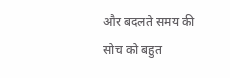और बदलते समय की सोच को बहुत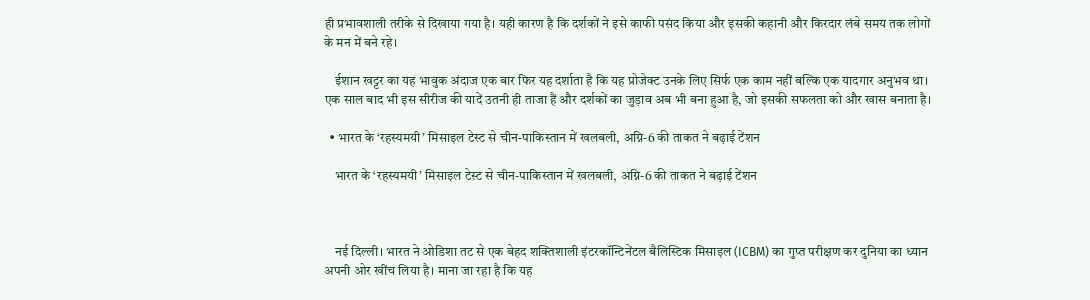ही प्रभावशाली तरीके से दिखाया गया है। यही कारण है कि दर्शकों ने इसे काफी पसंद किया और इसकी कहानी और किरदार लंबे समय तक लोगों के मन में बने रहे।

    ईशान खट्टर का यह भावुक अंदाज एक बार फिर यह दर्शाता है कि यह प्रोजेक्ट उनके लिए सिर्फ एक काम नहीं बल्कि एक यादगार अनुभव था। एक साल बाद भी इस सीरीज की यादें उतनी ही ताजा हैं और दर्शकों का जुड़ाव अब भी बना हुआ है, जो इसकी सफलता को और खास बनाता है।

  • भारत के ‘रहस्यमयी’ मिसाइल टेस्ट से चीन-पाकिस्तान में खलबली, अग्नि-6 की ताकत ने बढ़ाई टेंशन

    भारत के ‘रहस्यमयी’ मिसाइल टेस्ट से चीन-पाकिस्तान में खलबली, अग्नि-6 की ताकत ने बढ़ाई टेंशन



    नई दिल्ली। भारत ने ओडिशा तट से एक बेहद शक्तिशाली इंटरकॉन्टिनेंटल बैलिस्टिक मिसाइल (ICBM) का गुप्त परीक्षण कर दुनिया का ध्यान अपनी ओर खींच लिया है। माना जा रहा है कि यह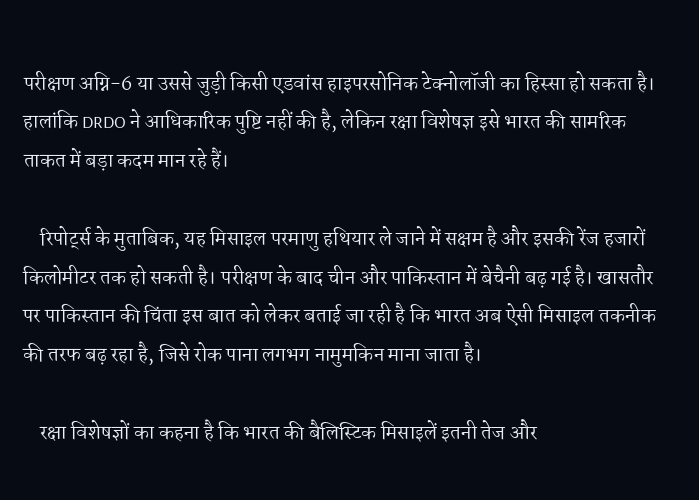परीक्षण अग्नि-6 या उससे जुड़ी किसी एडवांस हाइपरसोनिक टेक्नोलॉजी का हिस्सा हो सकता है। हालांकि DRDO ने आधिकारिक पुष्टि नहीं की है, लेकिन रक्षा विशेषज्ञ इसे भारत की सामरिक ताकत में बड़ा कदम मान रहे हैं।

    रिपोर्ट्स के मुताबिक, यह मिसाइल परमाणु हथियार ले जाने में सक्षम है और इसकी रेंज हजारों किलोमीटर तक हो सकती है। परीक्षण के बाद चीन और पाकिस्तान में बेचैनी बढ़ गई है। खासतौर पर पाकिस्तान की चिंता इस बात को लेकर बताई जा रही है कि भारत अब ऐसी मिसाइल तकनीक की तरफ बढ़ रहा है, जिसे रोक पाना लगभग नामुमकिन माना जाता है।

    रक्षा विशेषज्ञों का कहना है कि भारत की बैलिस्टिक मिसाइलें इतनी तेज और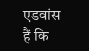एडवांस हैं कि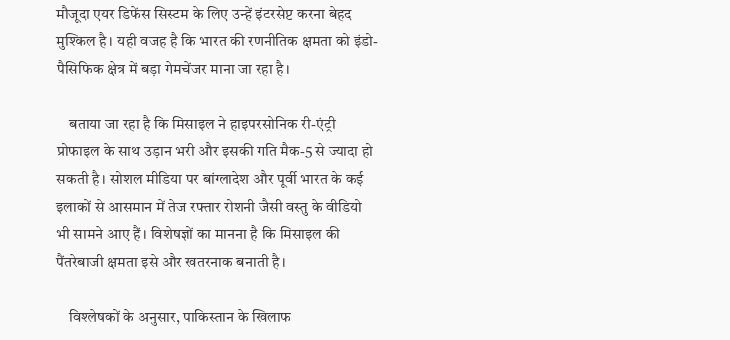मौजूदा एयर डिफेंस सिस्टम के लिए उन्हें इंटरसेप्ट करना बेहद मुश्किल है। यही वजह है कि भारत की रणनीतिक क्षमता को इंडो-पैसिफिक क्षेत्र में बड़ा गेमचेंजर माना जा रहा है।

    बताया जा रहा है कि मिसाइल ने हाइपरसोनिक री-एंट्री प्रोफाइल के साथ उड़ान भरी और इसकी गति मैक-5 से ज्यादा हो सकती है। सोशल मीडिया पर बांग्लादेश और पूर्वी भारत के कई इलाकों से आसमान में तेज रफ्तार रोशनी जैसी वस्तु के वीडियो भी सामने आए हैं। विशेषज्ञों का मानना है कि मिसाइल की पैंतरेबाजी क्षमता इसे और खतरनाक बनाती है।

    विश्लेषकों के अनुसार, पाकिस्तान के खिलाफ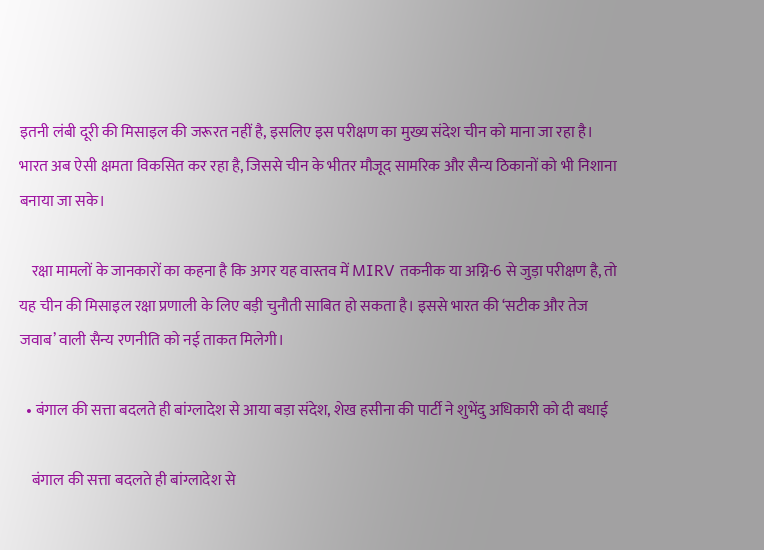इतनी लंबी दूरी की मिसाइल की जरूरत नहीं है, इसलिए इस परीक्षण का मुख्य संदेश चीन को माना जा रहा है। भारत अब ऐसी क्षमता विकसित कर रहा है, जिससे चीन के भीतर मौजूद सामरिक और सैन्य ठिकानों को भी निशाना बनाया जा सके।

    रक्षा मामलों के जानकारों का कहना है कि अगर यह वास्तव में MIRV तकनीक या अग्नि-6 से जुड़ा परीक्षण है, तो यह चीन की मिसाइल रक्षा प्रणाली के लिए बड़ी चुनौती साबित हो सकता है। इससे भारत की ‘सटीक और तेज जवाब’ वाली सैन्य रणनीति को नई ताकत मिलेगी।

  • बंगाल की सत्ता बदलते ही बांग्लादेश से आया बड़ा संदेश, शेख हसीना की पार्टी ने शुभेंदु अधिकारी को दी बधाई

    बंगाल की सत्ता बदलते ही बांग्लादेश से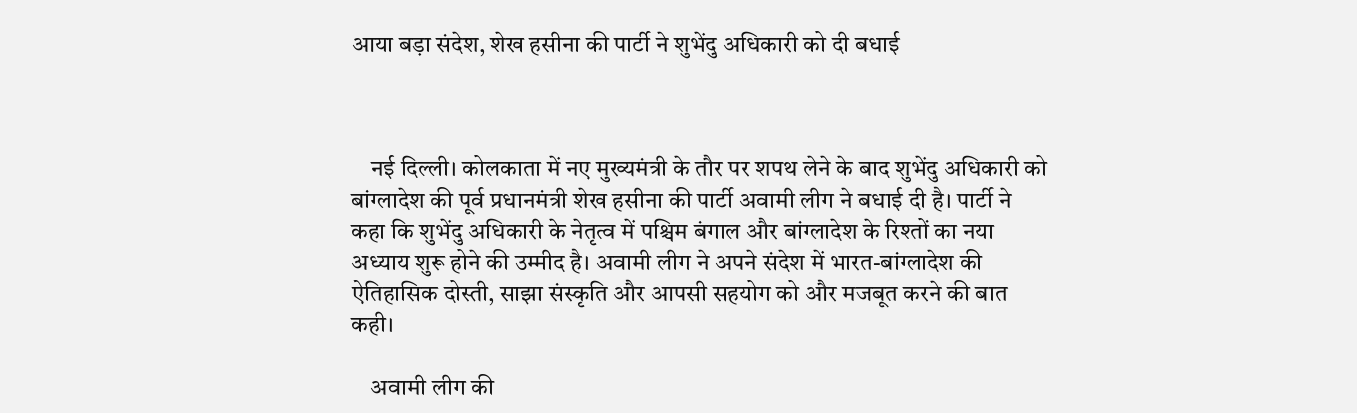आया बड़ा संदेश, शेख हसीना की पार्टी ने शुभेंदु अधिकारी को दी बधाई



    नई दिल्ली। कोलकाता में नए मुख्यमंत्री के तौर पर शपथ लेने के बाद शुभेंदु अधिकारी को बांग्लादेश की पूर्व प्रधानमंत्री शेख हसीना की पार्टी अवामी लीग ने बधाई दी है। पार्टी ने कहा कि शुभेंदु अधिकारी के नेतृत्व में पश्चिम बंगाल और बांग्लादेश के रिश्तों का नया अध्याय शुरू होने की उम्मीद है। अवामी लीग ने अपने संदेश में भारत-बांग्लादेश की ऐतिहासिक दोस्ती, साझा संस्कृति और आपसी सहयोग को और मजबूत करने की बात कही।

    अवामी लीग की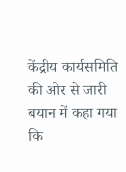केंद्रीय कार्यसमिति की ओर से जारी बयान में कहा गया कि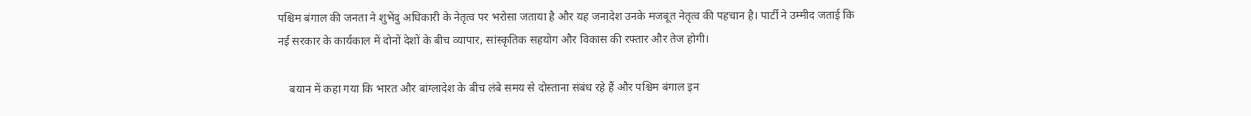पश्चिम बंगाल की जनता ने शुभेंदु अधिकारी के नेतृत्व पर भरोसा जताया है और यह जनादेश उनके मजबूत नेतृत्व की पहचान है। पार्टी ने उम्मीद जताई कि नई सरकार के कार्यकाल में दोनों देशों के बीच व्यापार, सांस्कृतिक सहयोग और विकास की रफ्तार और तेज होगी।

    बयान में कहा गया कि भारत और बांग्लादेश के बीच लंबे समय से दोस्ताना संबंध रहे हैं और पश्चिम बंगाल इन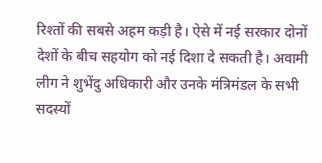रिश्तों की सबसे अहम कड़ी है। ऐसे में नई सरकार दोनों देशों के बीच सहयोग को नई दिशा दे सकती है। अवामी लीग ने शुभेंदु अधिकारी और उनके मंत्रिमंडल के सभी सदस्यों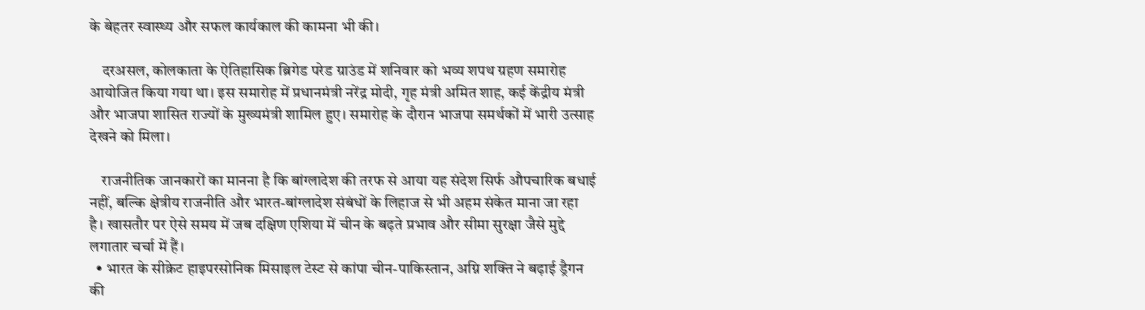के बेहतर स्वास्थ्य और सफल कार्यकाल की कामना भी की।

    दरअसल, कोलकाता के ऐतिहासिक ब्रिगेड परेड ग्राउंड में शनिवार को भव्य शपथ ग्रहण समारोह आयोजित किया गया था। इस समारोह में प्रधानमंत्री नरेंद्र मोदी, गृह मंत्री अमित शाह, कई केंद्रीय मंत्री और भाजपा शासित राज्यों के मुख्यमंत्री शामिल हुए। समारोह के दौरान भाजपा समर्थकों में भारी उत्साह देखने को मिला।

    राजनीतिक जानकारों का मानना है कि बांग्लादेश की तरफ से आया यह संदेश सिर्फ औपचारिक बधाई नहीं, बल्कि क्षेत्रीय राजनीति और भारत-बांग्लादेश संबंधों के लिहाज से भी अहम संकेत माना जा रहा है। खासतौर पर ऐसे समय में जब दक्षिण एशिया में चीन के बढ़ते प्रभाव और सीमा सुरक्षा जैसे मुद्दे लगातार चर्चा में हैं।
  • भारत के सीक्रेट हाइपरसोनिक मिसाइल टेस्ट से कांपा चीन-पाकिस्तान, अग्नि शक्ति ने बढ़ाई ड्रैगन की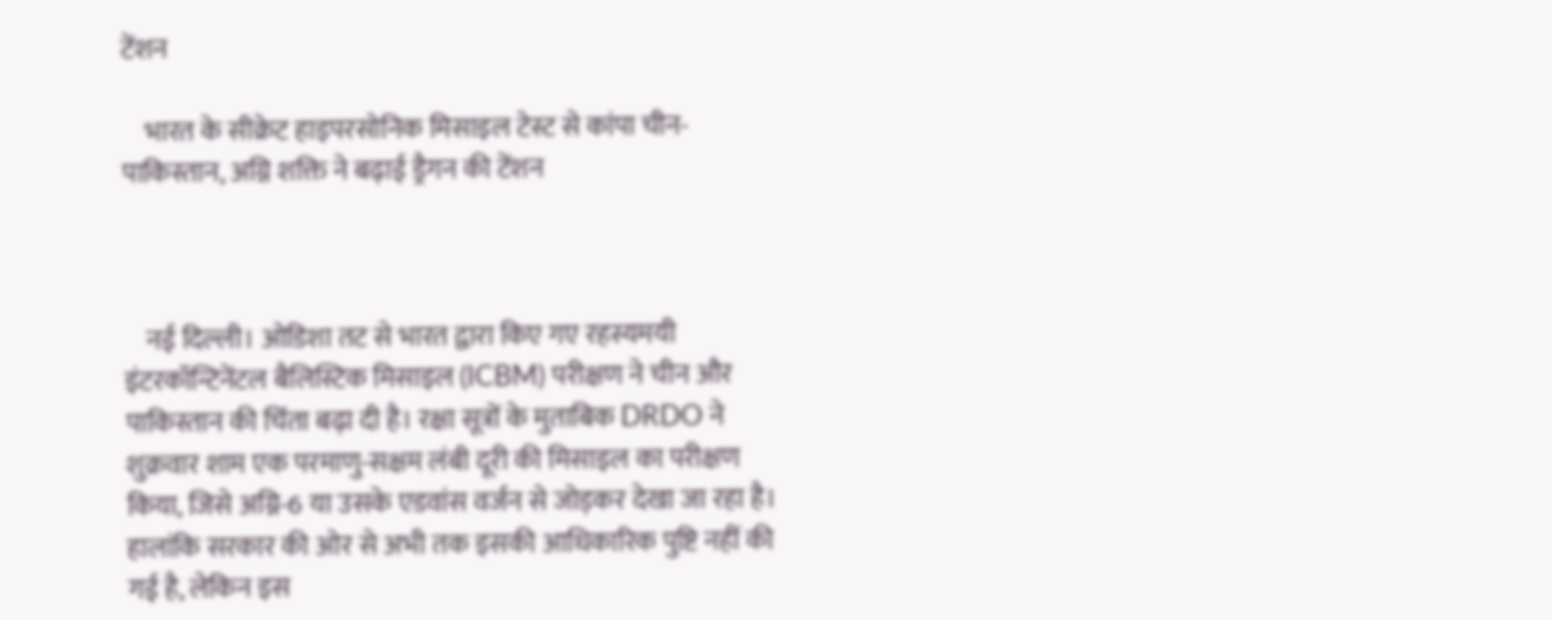टेंशन

    भारत के सीक्रेट हाइपरसोनिक मिसाइल टेस्ट से कांपा चीन-पाकिस्तान, अग्नि शक्ति ने बढ़ाई ड्रैगन की टेंशन



    नई दिल्ली। ओडिशा तट से भारत द्वारा किए गए रहस्यमयी इंटरकॉन्टिनेंटल बैलिस्टिक मिसाइल (ICBM) परीक्षण ने चीन और पाकिस्तान की चिंता बढ़ा दी है। रक्षा सूत्रों के मुताबिक DRDO ने शुक्रवार शाम एक परमाणु-सक्षम लंबी दूरी की मिसाइल का परीक्षण किया, जिसे अग्नि-6 या उसके एडवांस वर्जन से जोड़कर देखा जा रहा है। हालांकि सरकार की ओर से अभी तक इसकी आधिकारिक पुष्टि नहीं की गई है, लेकिन इस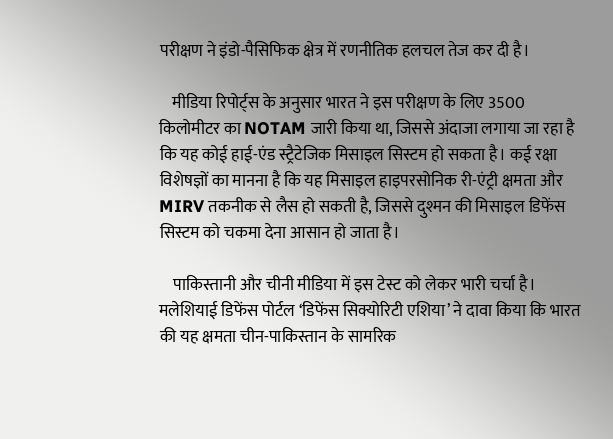परीक्षण ने इंडो-पैसिफिक क्षेत्र में रणनीतिक हलचल तेज कर दी है।

    मीडिया रिपोर्ट्स के अनुसार भारत ने इस परीक्षण के लिए 3500 किलोमीटर का NOTAM जारी किया था, जिससे अंदाजा लगाया जा रहा है कि यह कोई हाई-एंड स्ट्रैटेजिक मिसाइल सिस्टम हो सकता है। कई रक्षा विशेषज्ञों का मानना है कि यह मिसाइल हाइपरसोनिक री-एंट्री क्षमता और MIRV तकनीक से लैस हो सकती है, जिससे दुश्मन की मिसाइल डिफेंस सिस्टम को चकमा देना आसान हो जाता है।

    पाकिस्तानी और चीनी मीडिया में इस टेस्ट को लेकर भारी चर्चा है। मलेशियाई डिफेंस पोर्टल ‘डिफेंस सिक्योरिटी एशिया’ ने दावा किया कि भारत की यह क्षमता चीन-पाकिस्तान के सामरिक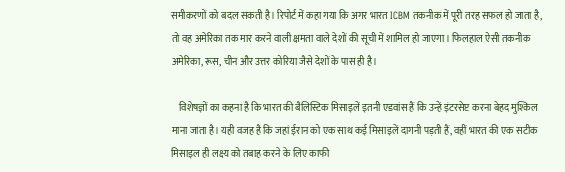समीकरणों को बदल सकती है। रिपोर्ट में कहा गया कि अगर भारत ICBM तकनीक में पूरी तरह सफल हो जाता है, तो वह अमेरिका तक मार करने वाली क्षमता वाले देशों की सूची में शामिल हो जाएगा। फिलहाल ऐसी तकनीक अमेरिका, रूस, चीन और उत्तर कोरिया जैसे देशों के पास ही है।

    विशेषज्ञों का कहना है कि भारत की बैलिस्टिक मिसाइलें इतनी एडवांस हैं कि उन्हें इंटरसेप्ट करना बेहद मुश्किल माना जाता है। यही वजह है कि जहां ईरान को एक साथ कई मिसाइलें दागनी पड़ती हैं, वहीं भारत की एक सटीक मिसाइल ही लक्ष्य को तबाह करने के लिए काफी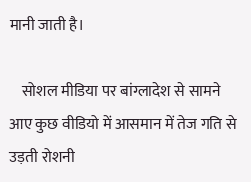मानी जाती है।

    सोशल मीडिया पर बांग्लादेश से सामने आए कुछ वीडियो में आसमान में तेज गति से उड़ती रोशनी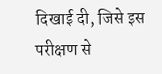दिखाई दी, जिसे इस परीक्षण से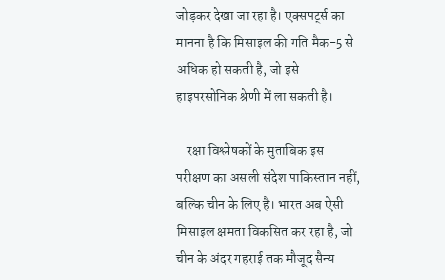जोड़कर देखा जा रहा है। एक्सपर्ट्स का मानना है कि मिसाइल की गति मैक-5 से अधिक हो सकती है, जो इसे हाइपरसोनिक श्रेणी में ला सकती है।

    रक्षा विश्लेषकों के मुताबिक इस परीक्षण का असली संदेश पाकिस्तान नहीं, बल्कि चीन के लिए है। भारत अब ऐसी मिसाइल क्षमता विकसित कर रहा है, जो चीन के अंदर गहराई तक मौजूद सैन्य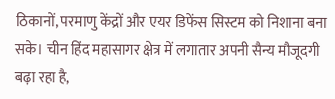ठिकानों, परमाणु केंद्रों और एयर डिफेंस सिस्टम को निशाना बना सके। चीन हिंद महासागर क्षेत्र में लगातार अपनी सैन्य मौजूदगी बढ़ा रहा है,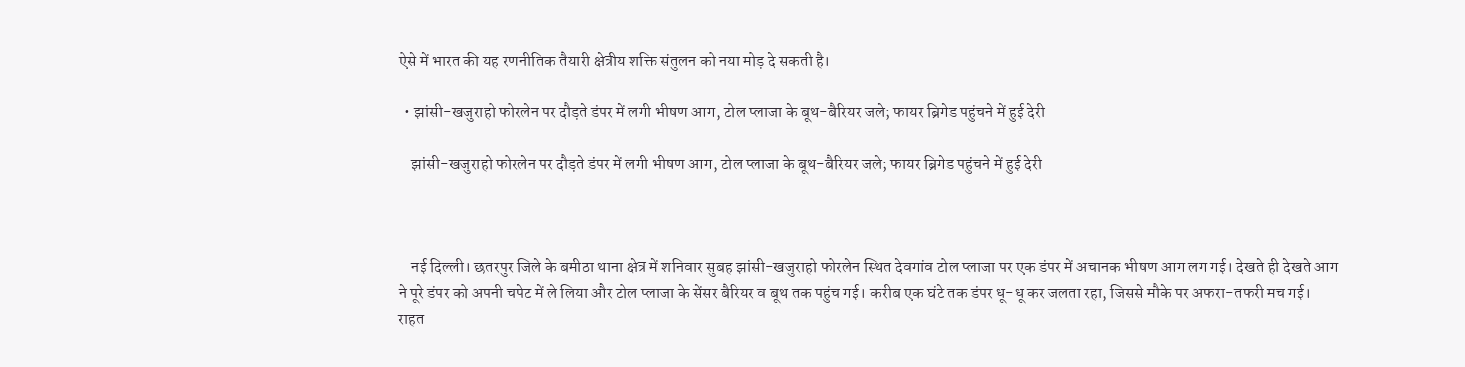ऐसे में भारत की यह रणनीतिक तैयारी क्षेत्रीय शक्ति संतुलन को नया मोड़ दे सकती है।

  • झांसी-खजुराहो फोरलेन पर दौड़ते डंपर में लगी भीषण आग, टोल प्लाजा के बूथ-बैरियर जले; फायर ब्रिगेड पहुंचने में हुई देरी

    झांसी-खजुराहो फोरलेन पर दौड़ते डंपर में लगी भीषण आग, टोल प्लाजा के बूथ-बैरियर जले; फायर ब्रिगेड पहुंचने में हुई देरी



    नई दिल्ली। छतरपुर जिले के बमीठा थाना क्षेत्र में शनिवार सुबह झांसी-खजुराहो फोरलेन स्थित देवगांव टोल प्लाजा पर एक डंपर में अचानक भीषण आग लग गई। देखते ही देखते आग ने पूरे डंपर को अपनी चपेट में ले लिया और टोल प्लाजा के सेंसर बैरियर व बूथ तक पहुंच गई। करीब एक घंटे तक डंपर धू-धू कर जलता रहा, जिससे मौके पर अफरा-तफरी मच गई। राहत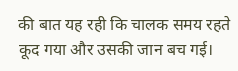की बात यह रही कि चालक समय रहते कूद गया और उसकी जान बच गई।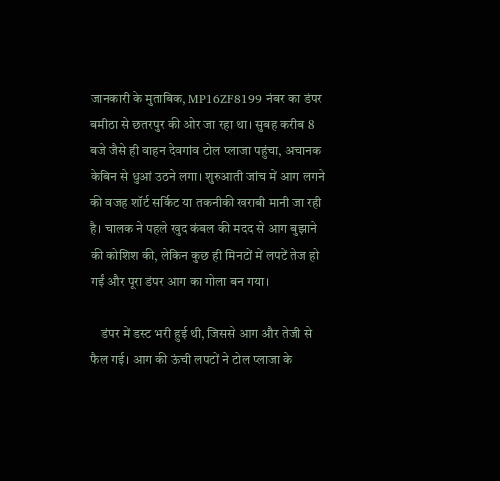जानकारी के मुताबिक, MP16ZF8199 नंबर का डंपर बमीठा से छतरपुर की ओर जा रहा था। सुबह करीब 8 बजे जैसे ही वाहन देवगांव टोल प्लाजा पहुंचा, अचानक केबिन से धुआं उठने लगा। शुरुआती जांच में आग लगने की वजह शॉर्ट सर्किट या तकनीकी खराबी मानी जा रही है। चालक ने पहले खुद कंबल की मदद से आग बुझाने की कोशिश की, लेकिन कुछ ही मिनटों में लपटें तेज हो गईं और पूरा डंपर आग का गोला बन गया।

    डंपर में डस्ट भरी हुई थी, जिससे आग और तेजी से फैल गई। आग की ऊंची लपटों ने टोल प्लाजा के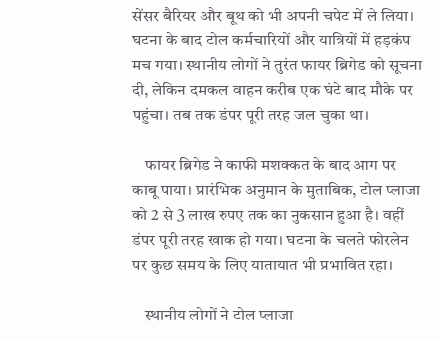सेंसर बैरियर और बूथ को भी अपनी चपेट में ले लिया। घटना के बाद टोल कर्मचारियों और यात्रियों में हड़कंप मच गया। स्थानीय लोगों ने तुरंत फायर ब्रिगेड को सूचना दी, लेकिन दमकल वाहन करीब एक घंटे बाद मौके पर पहुंचा। तब तक डंपर पूरी तरह जल चुका था।

    फायर ब्रिगेड ने काफी मशक्कत के बाद आग पर काबू पाया। प्रारंभिक अनुमान के मुताबिक, टोल प्लाजा को 2 से 3 लाख रुपए तक का नुकसान हुआ है। वहीं डंपर पूरी तरह खाक हो गया। घटना के चलते फोरलेन पर कुछ समय के लिए यातायात भी प्रभावित रहा।

    स्थानीय लोगों ने टोल प्लाजा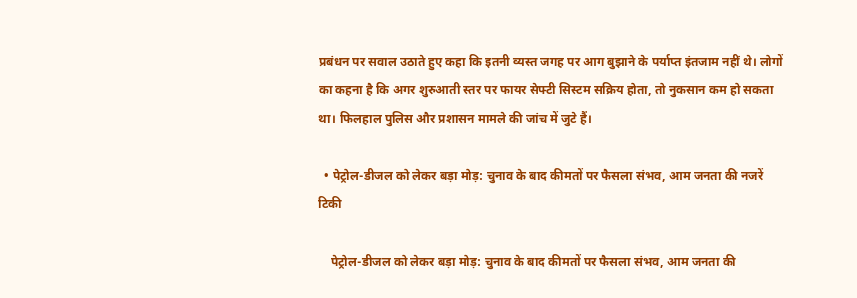प्रबंधन पर सवाल उठाते हुए कहा कि इतनी व्यस्त जगह पर आग बुझाने के पर्याप्त इंतजाम नहीं थे। लोगों का कहना है कि अगर शुरुआती स्तर पर फायर सेफ्टी सिस्टम सक्रिय होता, तो नुकसान कम हो सकता था। फिलहाल पुलिस और प्रशासन मामले की जांच में जुटे हैं।

  • पेट्रोल-डीजल को लेकर बड़ा मोड़: चुनाव के बाद कीमतों पर फैसला संभव, आम जनता की नजरें टिकी

    पेट्रोल-डीजल को लेकर बड़ा मोड़: चुनाव के बाद कीमतों पर फैसला संभव, आम जनता की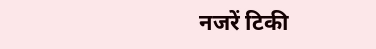नजरें टिकी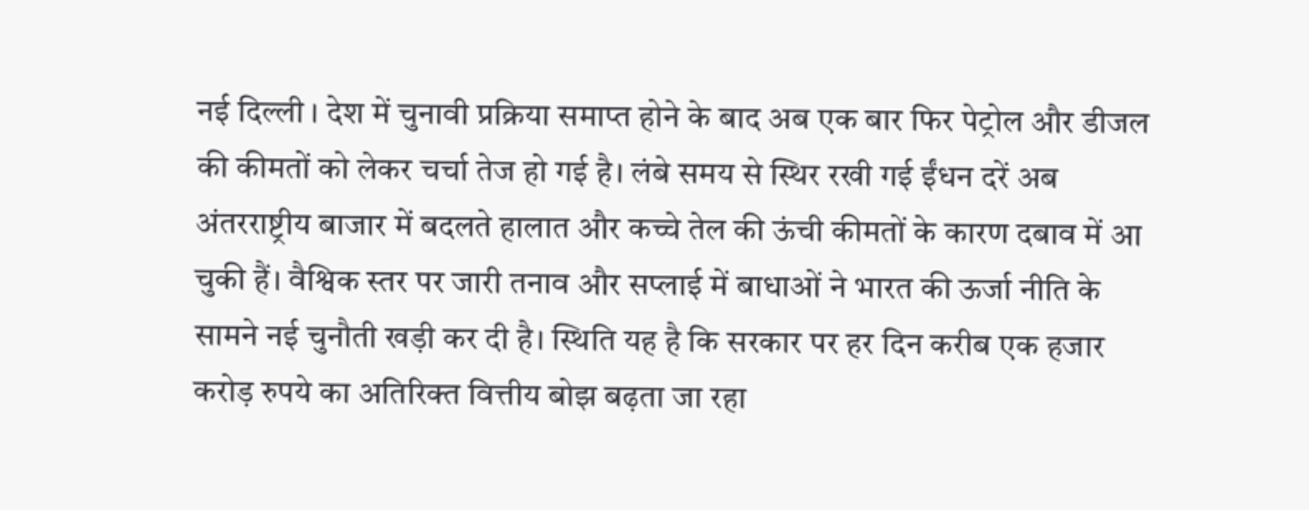नई दिल्ली । देश में चुनावी प्रक्रिया समाप्त होने के बाद अब एक बार फिर पेट्रोल और डीजल की कीमतों को लेकर चर्चा तेज हो गई है। लंबे समय से स्थिर रखी गई ईंधन दरें अब अंतरराष्ट्रीय बाजार में बदलते हालात और कच्चे तेल की ऊंची कीमतों के कारण दबाव में आ चुकी हैं। वैश्विक स्तर पर जारी तनाव और सप्लाई में बाधाओं ने भारत की ऊर्जा नीति के सामने नई चुनौती खड़ी कर दी है। स्थिति यह है कि सरकार पर हर दिन करीब एक हजार करोड़ रुपये का अतिरिक्त वित्तीय बोझ बढ़ता जा रहा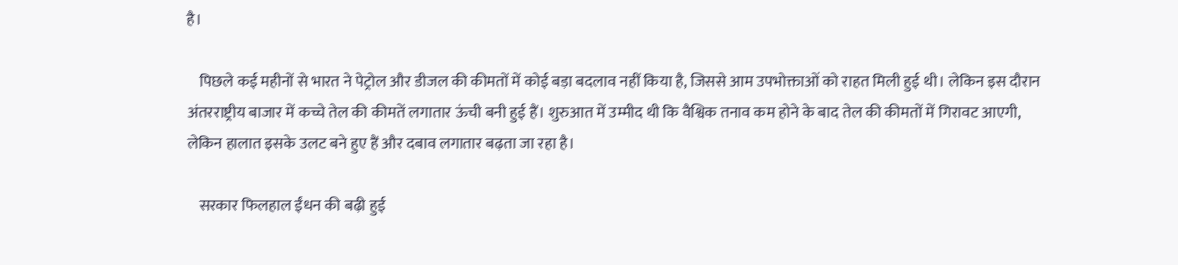है।

    पिछले कई महीनों से भारत ने पेट्रोल और डीजल की कीमतों में कोई बड़ा बदलाव नहीं किया है, जिससे आम उपभोक्ताओं को राहत मिली हुई थी। लेकिन इस दौरान अंतरराष्ट्रीय बाजार में कच्चे तेल की कीमतें लगातार ऊंची बनी हुई हैं। शुरुआत में उम्मीद थी कि वैश्विक तनाव कम होने के बाद तेल की कीमतों में गिरावट आएगी, लेकिन हालात इसके उलट बने हुए हैं और दबाव लगातार बढ़ता जा रहा है।

    सरकार फिलहाल ईंधन की बढ़ी हुई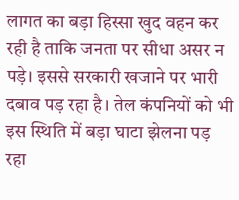लागत का बड़ा हिस्सा खुद वहन कर रही है ताकि जनता पर सीधा असर न पड़े। इससे सरकारी खजाने पर भारी दबाव पड़ रहा है। तेल कंपनियों को भी इस स्थिति में बड़ा घाटा झेलना पड़ रहा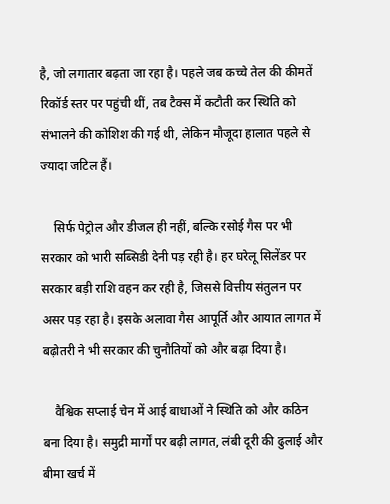है, जो लगातार बढ़ता जा रहा है। पहले जब कच्चे तेल की कीमतें रिकॉर्ड स्तर पर पहुंची थीं, तब टैक्स में कटौती कर स्थिति को संभालने की कोशिश की गई थी, लेकिन मौजूदा हालात पहले से ज्यादा जटिल हैं।

    सिर्फ पेट्रोल और डीजल ही नहीं, बल्कि रसोई गैस पर भी सरकार को भारी सब्सिडी देनी पड़ रही है। हर घरेलू सिलेंडर पर सरकार बड़ी राशि वहन कर रही है, जिससे वित्तीय संतुलन पर असर पड़ रहा है। इसके अलावा गैस आपूर्ति और आयात लागत में बढ़ोतरी ने भी सरकार की चुनौतियों को और बढ़ा दिया है।

    वैश्विक सप्लाई चेन में आई बाधाओं ने स्थिति को और कठिन बना दिया है। समुद्री मार्गों पर बढ़ी लागत, लंबी दूरी की ढुलाई और बीमा खर्च में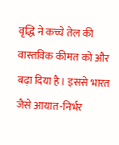वृद्धि ने कच्चे तेल की वास्तविक कीमत को और बढ़ा दिया है। इससे भारत जैसे आयात-निर्भर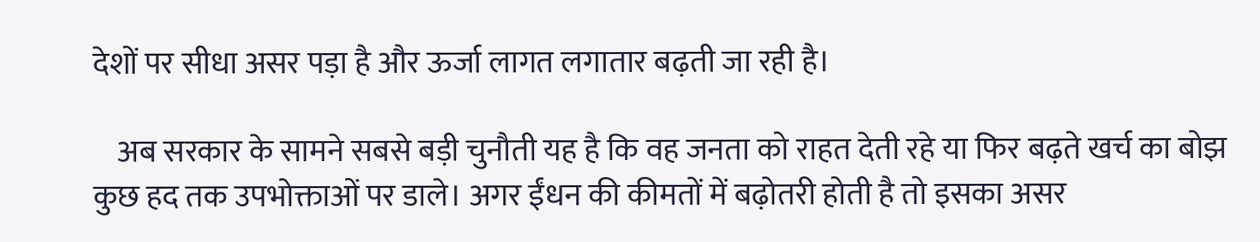देशों पर सीधा असर पड़ा है और ऊर्जा लागत लगातार बढ़ती जा रही है।

    अब सरकार के सामने सबसे बड़ी चुनौती यह है कि वह जनता को राहत देती रहे या फिर बढ़ते खर्च का बोझ कुछ हद तक उपभोक्ताओं पर डाले। अगर ईंधन की कीमतों में बढ़ोतरी होती है तो इसका असर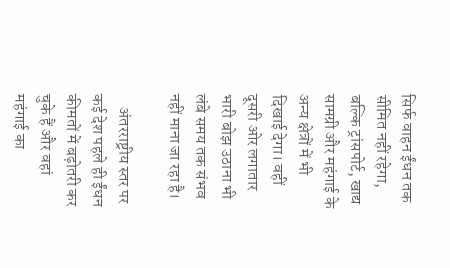सिर्फ वाहन ईंधन तक सीमित नहीं रहेगा, बल्कि ट्रांसपोर्ट, खाद्य सामग्री और महंगाई के अन्य क्षेत्रों में भी दिखाई देगा। वहीं दूसरी ओर लगातार भारी बोझ उठाना भी लंबे समय तक संभव नहीं माना जा रहा है।

    अंतरराष्ट्रीय स्तर पर कई देश पहले ही ईंधन कीमतों में बढ़ोतरी कर चुके हैं और वहां महंगाई का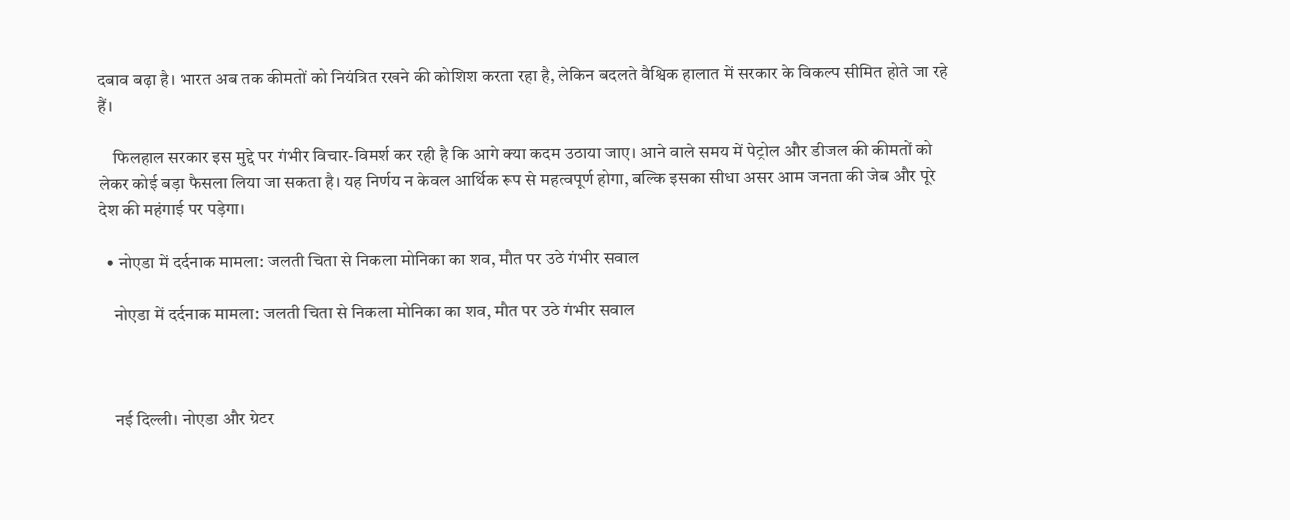दबाव बढ़ा है। भारत अब तक कीमतों को नियंत्रित रखने की कोशिश करता रहा है, लेकिन बदलते वैश्विक हालात में सरकार के विकल्प सीमित होते जा रहे हैं।

    फिलहाल सरकार इस मुद्दे पर गंभीर विचार-विमर्श कर रही है कि आगे क्या कदम उठाया जाए। आने वाले समय में पेट्रोल और डीजल की कीमतों को लेकर कोई बड़ा फैसला लिया जा सकता है। यह निर्णय न केवल आर्थिक रूप से महत्वपूर्ण होगा, बल्कि इसका सीधा असर आम जनता की जेब और पूरे देश की महंगाई पर पड़ेगा।

  • नोएडा में दर्दनाक मामला: जलती चिता से निकला मोनिका का शव, मौत पर उठे गंभीर सवाल

    नोएडा में दर्दनाक मामला: जलती चिता से निकला मोनिका का शव, मौत पर उठे गंभीर सवाल



    नई दिल्ली। नोएडा और ग्रेटर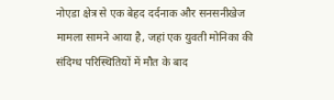नोएडा क्षेत्र से एक बेहद दर्दनाक और सनसनीखेज मामला सामने आया है, जहां एक युवती मोनिका की संदिग्ध परिस्थितियों में मौत के बाद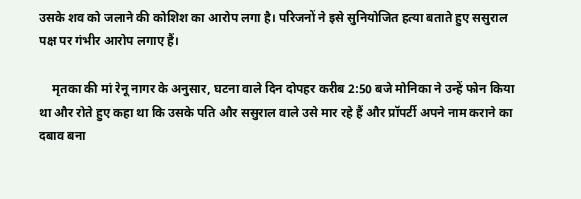उसके शव को जलाने की कोशिश का आरोप लगा है। परिजनों ने इसे सुनियोजित हत्या बताते हुए ससुराल पक्ष पर गंभीर आरोप लगाए हैं।

    मृतका की मां रेनू नागर के अनुसार, घटना वाले दिन दोपहर करीब 2:50 बजे मोनिका ने उन्हें फोन किया था और रोते हुए कहा था कि उसके पति और ससुराल वाले उसे मार रहे हैं और प्रॉपर्टी अपने नाम कराने का दबाव बना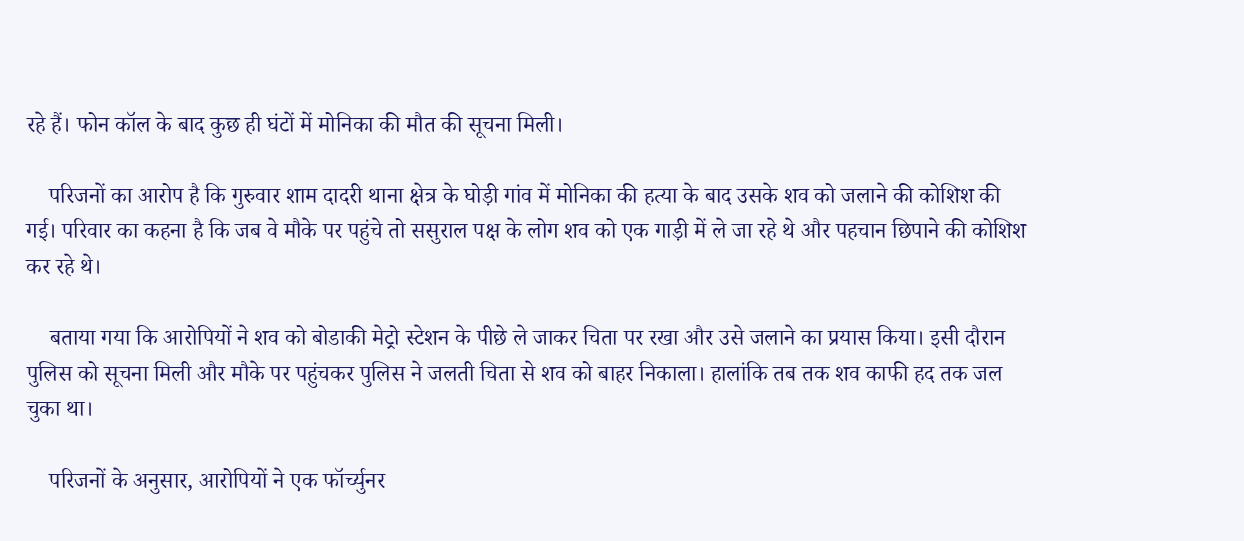रहे हैं। फोन कॉल के बाद कुछ ही घंटों में मोनिका की मौत की सूचना मिली।

    परिजनों का आरोप है कि गुरुवार शाम दादरी थाना क्षेत्र के घोड़ी गांव में मोनिका की हत्या के बाद उसके शव को जलाने की कोशिश की गई। परिवार का कहना है कि जब वे मौके पर पहुंचे तो ससुराल पक्ष के लोग शव को एक गाड़ी में ले जा रहे थे और पहचान छिपाने की कोशिश कर रहे थे।

    बताया गया कि आरोपियों ने शव को बोडाकी मेट्रो स्टेशन के पीछे ले जाकर चिता पर रखा और उसे जलाने का प्रयास किया। इसी दौरान पुलिस को सूचना मिली और मौके पर पहुंचकर पुलिस ने जलती चिता से शव को बाहर निकाला। हालांकि तब तक शव काफी हद तक जल चुका था।

    परिजनों के अनुसार, आरोपियों ने एक फॉर्च्युनर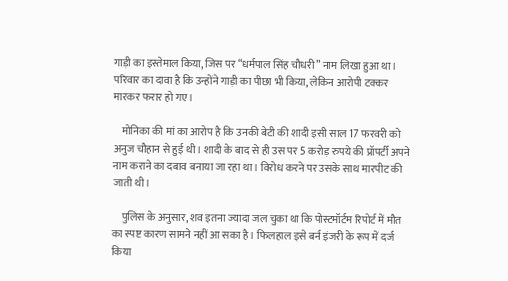गाड़ी का इस्तेमाल किया, जिस पर “धर्मपाल सिंह चौधरी” नाम लिखा हुआ था। परिवार का दावा है कि उन्होंने गाड़ी का पीछा भी किया, लेकिन आरोपी टक्कर मारकर फरार हो गए।

    मोनिका की मां का आरोप है कि उनकी बेटी की शादी इसी साल 17 फरवरी को अनुज चौहान से हुई थी। शादी के बाद से ही उस पर 5 करोड़ रुपये की प्रॉपर्टी अपने नाम कराने का दबाव बनाया जा रहा था। विरोध करने पर उसके साथ मारपीट की जाती थी।

    पुलिस के अनुसार, शव इतना ज्यादा जल चुका था कि पोस्टमॉर्टम रिपोर्ट में मौत का स्पष्ट कारण सामने नहीं आ सका है। फिलहाल इसे बर्न इंजरी के रूप में दर्ज किया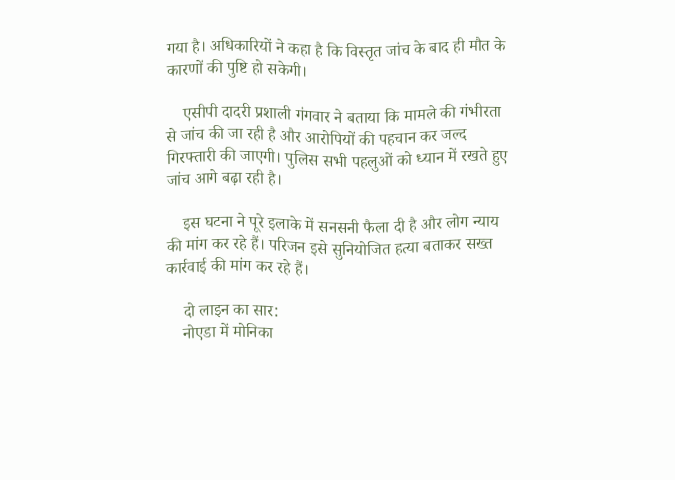गया है। अधिकारियों ने कहा है कि विस्तृत जांच के बाद ही मौत के कारणों की पुष्टि हो सकेगी।

    एसीपी दादरी प्रशाली गंगवार ने बताया कि मामले की गंभीरता से जांच की जा रही है और आरोपियों की पहचान कर जल्द गिरफ्तारी की जाएगी। पुलिस सभी पहलुओं को ध्यान में रखते हुए जांच आगे बढ़ा रही है।

    इस घटना ने पूरे इलाके में सनसनी फैला दी है और लोग न्याय की मांग कर रहे हैं। परिजन इसे सुनियोजित हत्या बताकर सख्त कार्रवाई की मांग कर रहे हैं।

    दो लाइन का सार:
    नोएडा में मोनिका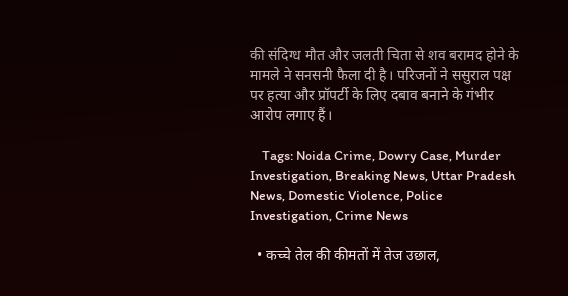की संदिग्ध मौत और जलती चिता से शव बरामद होने के मामले ने सनसनी फैला दी है। परिजनों ने ससुराल पक्ष पर हत्या और प्रॉपर्टी के लिए दबाव बनाने के गंभीर आरोप लगाए हैं।

    Tags: Noida Crime, Dowry Case, Murder Investigation, Breaking News, Uttar Pradesh News, Domestic Violence, Police Investigation, Crime News

  • कच्चे तेल की कीमतों में तेज उछाल,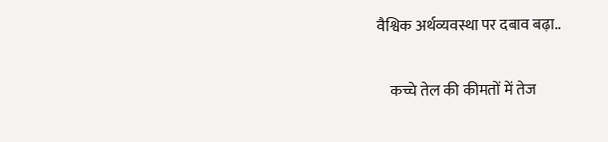वैश्विक अर्थव्यवस्था पर दबाव बढ़ा..

    कच्चे तेल की कीमतों में तेज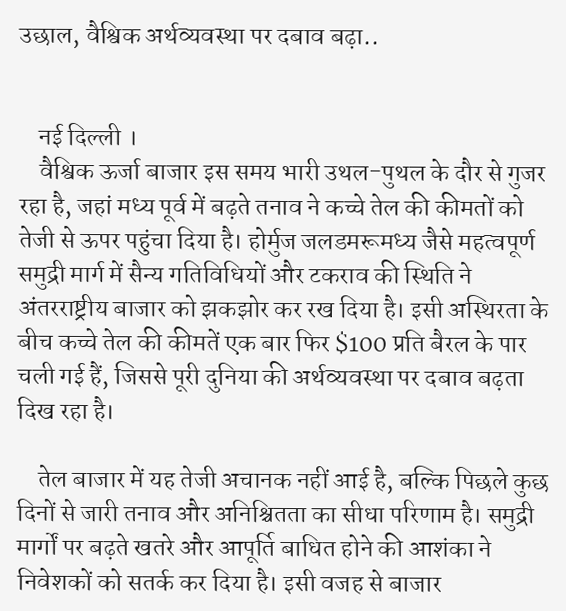उछाल, वैश्विक अर्थव्यवस्था पर दबाव बढ़ा..


    नई दिल्ली ।
    वैश्विक ऊर्जा बाजार इस समय भारी उथल-पुथल के दौर से गुजर रहा है, जहां मध्य पूर्व में बढ़ते तनाव ने कच्चे तेल की कीमतों को तेजी से ऊपर पहुंचा दिया है। होर्मुज जलडमरूमध्य जैसे महत्वपूर्ण समुद्री मार्ग में सैन्य गतिविधियों और टकराव की स्थिति ने अंतरराष्ट्रीय बाजार को झकझोर कर रख दिया है। इसी अस्थिरता के बीच कच्चे तेल की कीमतें एक बार फिर $100 प्रति बैरल के पार चली गई हैं, जिससे पूरी दुनिया की अर्थव्यवस्था पर दबाव बढ़ता दिख रहा है।

    तेल बाजार में यह तेजी अचानक नहीं आई है, बल्कि पिछले कुछ दिनों से जारी तनाव और अनिश्चितता का सीधा परिणाम है। समुद्री मार्गों पर बढ़ते खतरे और आपूर्ति बाधित होने की आशंका ने निवेशकों को सतर्क कर दिया है। इसी वजह से बाजार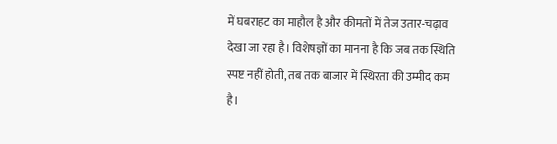में घबराहट का माहौल है और कीमतों में तेज उतार-चढ़ाव देखा जा रहा है। विशेषज्ञों का मानना है कि जब तक स्थिति स्पष्ट नहीं होती, तब तक बाजार में स्थिरता की उम्मीद कम है।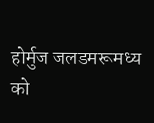होर्मुज जलडमरूमध्य को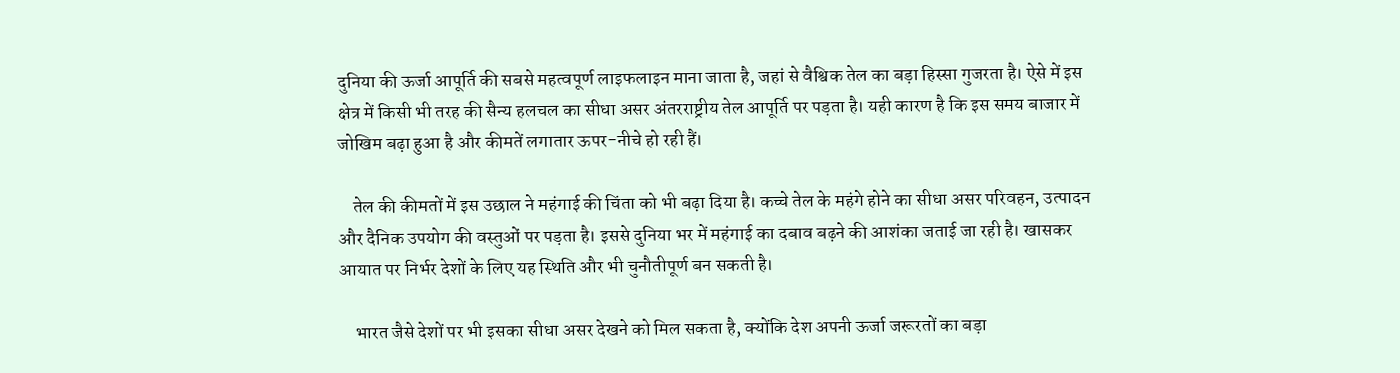दुनिया की ऊर्जा आपूर्ति की सबसे महत्वपूर्ण लाइफलाइन माना जाता है, जहां से वैश्विक तेल का बड़ा हिस्सा गुजरता है। ऐसे में इस क्षेत्र में किसी भी तरह की सैन्य हलचल का सीधा असर अंतरराष्ट्रीय तेल आपूर्ति पर पड़ता है। यही कारण है कि इस समय बाजार में जोखिम बढ़ा हुआ है और कीमतें लगातार ऊपर-नीचे हो रही हैं।

    तेल की कीमतों में इस उछाल ने महंगाई की चिंता को भी बढ़ा दिया है। कच्चे तेल के महंगे होने का सीधा असर परिवहन, उत्पादन और दैनिक उपयोग की वस्तुओं पर पड़ता है। इससे दुनिया भर में महंगाई का दबाव बढ़ने की आशंका जताई जा रही है। खासकर आयात पर निर्भर देशों के लिए यह स्थिति और भी चुनौतीपूर्ण बन सकती है।

    भारत जैसे देशों पर भी इसका सीधा असर देखने को मिल सकता है, क्योंकि देश अपनी ऊर्जा जरूरतों का बड़ा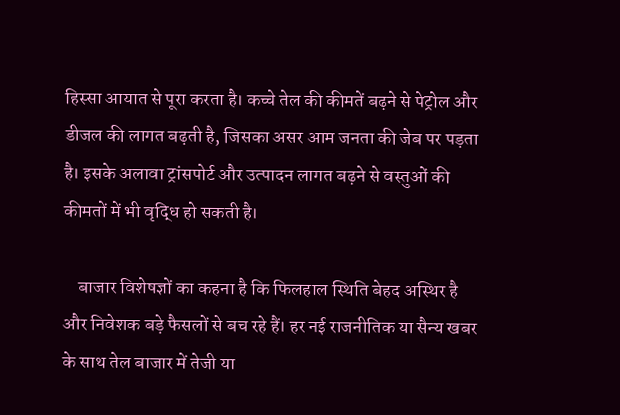हिस्सा आयात से पूरा करता है। कच्चे तेल की कीमतें बढ़ने से पेट्रोल और डीजल की लागत बढ़ती है, जिसका असर आम जनता की जेब पर पड़ता है। इसके अलावा ट्रांसपोर्ट और उत्पादन लागत बढ़ने से वस्तुओं की कीमतों में भी वृद्धि हो सकती है।

    बाजार विशेषज्ञों का कहना है कि फिलहाल स्थिति बेहद अस्थिर है और निवेशक बड़े फैसलों से बच रहे हैं। हर नई राजनीतिक या सैन्य खबर के साथ तेल बाजार में तेजी या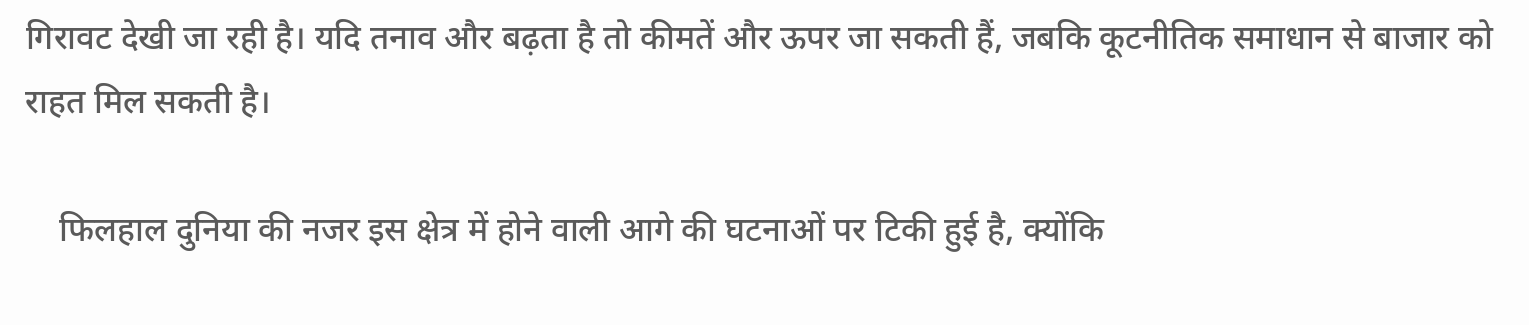गिरावट देखी जा रही है। यदि तनाव और बढ़ता है तो कीमतें और ऊपर जा सकती हैं, जबकि कूटनीतिक समाधान से बाजार को राहत मिल सकती है।

    फिलहाल दुनिया की नजर इस क्षेत्र में होने वाली आगे की घटनाओं पर टिकी हुई है, क्योंकि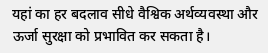यहां का हर बदलाव सीधे वैश्विक अर्थव्यवस्था और ऊर्जा सुरक्षा को प्रभावित कर सकता है।